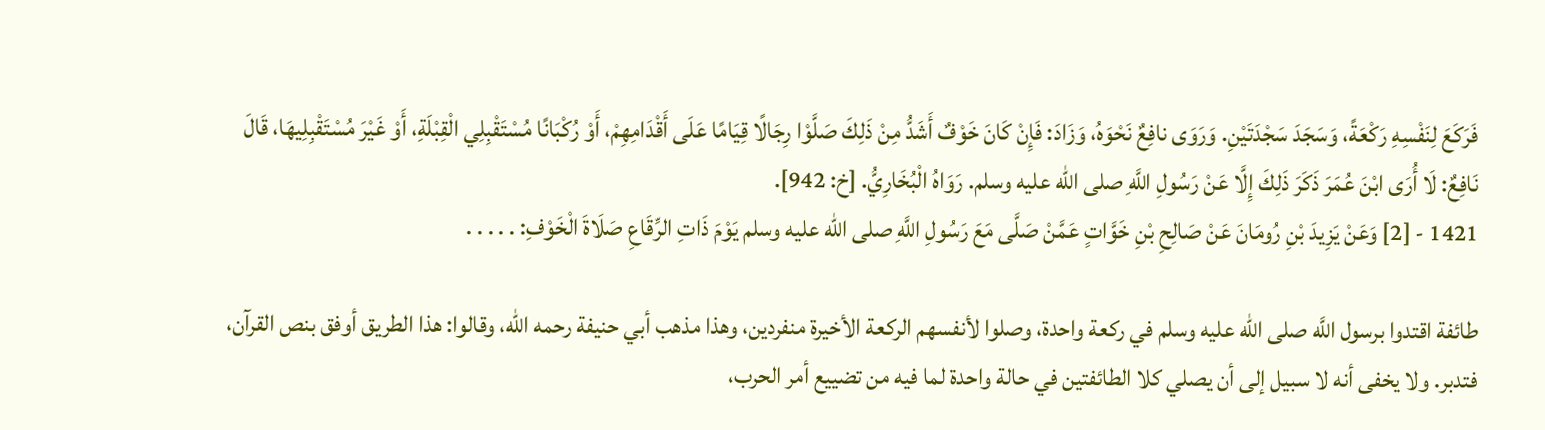فَرَكَعَ لِنَفْسِهِ رَكْعَةً، وَسَجَدَ سَجْدَتَيْنِ. وَرَوَى نافِعٌ نَحْوَهُ، وَزَادَ: فَإِنْ كَانَ خَوْفٌ أَشَدُّ مِنْ ذَلِكَ صَلَّوْا رِجَالًا قِيَامًا عَلَى أَقْدَامِهِمْ، أَوْ رُكْبَانًا مُسْتَقْبِلِي الْقِبْلَةِ، أَوْ غَيْرَ مُسْتَقْبِلِيهَا، قَالَ نَافِعٌ: لَا أُرَى ابْنَ عُمَرَ ذَكَرَ ذَلِكَ إِلَّا عَنْ رَسُولِ اللَّهِ صلى الله عليه وسلم. رَوَاهُ الْبُخَارِيُّ. [خ: 942].
1421 - [2] وَعَنْ يَزِيدَ بْنِ رُومَانَ عَنْ صَالِحِ بْنِ خَوَّاتٍ عَمَّنْ صَلَّى مَعَ رَسُولِ اللَّهِ صلى الله عليه وسلم يَوْمَ ذَاتِ الرِّقَاعِ صَلَاةَ الْخَوْفِ: . . . . .

طائفة اقتدوا برسول اللَّه صلى الله عليه وسلم في ركعة واحدة، وصلوا لأنفسهم الركعة الأخيرة منفردين، وهذا مذهب أبي حنيفة رحمه الله، وقالوا: هذا الطريق أوفق بنص القرآن، فتدبر. ولا يخفى أنه لا سبيل إلى أن يصلي كلا الطائفتين في حالة واحدة لما فيه من تضييع أمر الحرب،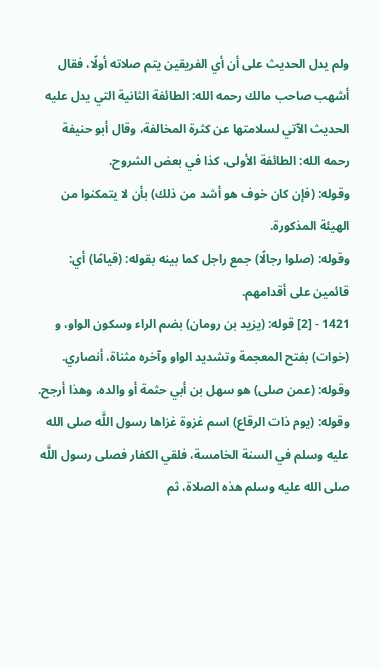ولم يدل الحديث على أن أي الفريقين يتم صلاته أولًا، فقال أشهب صاحب مالك رحمه الله: الطائفة الثانية التي يدل عليه الحديث الآتي لسلامتها عن كثرة المخالفة، وقال أبو حنيفة رحمه الله: الطائفة الأولى، كذا في بعض الشروح.
وقوله: (فإن كان خوف هو أشد من ذلك) بأن لا يتمكنوا من الهيئة المذكورة.
وقوله: (صلوا رجالًا) جمع راجل كما بينه بقوله: (قيامًا) أي: قائمين على أقدامهم.
1421 - [2] قوله: (يزيد بن رومان) بضم الراء وسكون الواو، و (خوات) بفتح المعجمة وتشديد الواو وآخره مثناة، أنصاري.
وقوله: (عمن صلى) هو سهل بن أبي حثمة أو والده، وهذا أرجح.
وقوله: (يوم ذات الرقاع) اسم غزوة غزاها رسول اللَّه صلى الله عليه وسلم في السنة الخامسة، فلقي الكفار فصلى رسول اللَّه صلى الله عليه وسلم هذه الصلاة، ثم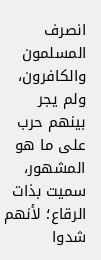انصرف المسلمون والكافرون، ولم يجر بينهم حرب على ما هو المشهور، سميت بذات الرقاع؛ لأنهم شدوا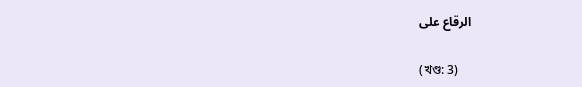الرقاع على

(খণ্ড: 3)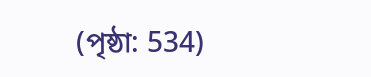(পৃষ্ঠা: 534)